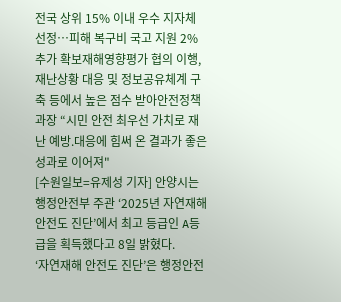전국 상위 15% 이내 우수 지자체 선정…피해 복구비 국고 지원 2% 추가 확보재해영향평가 협의 이행, 재난상황 대응 및 정보공유체계 구축 등에서 높은 점수 받아안전정책과장 “시민 안전 최우선 가치로 재난 예방.대응에 힘써 온 결과가 좋은 성과로 이어져"
[수원일보=유제성 기자] 안양시는 행정안전부 주관 ‘2025년 자연재해 안전도 진단’에서 최고 등급인 A등급을 획득했다고 8일 밝혔다.
‘자연재해 안전도 진단’은 행정안전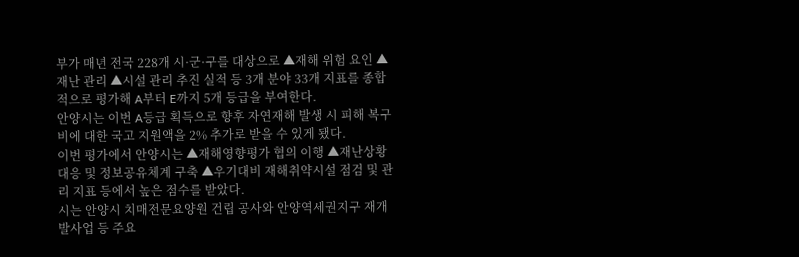부가 매년 전국 228개 시·군·구를 대상으로 ▲재해 위험 요인 ▲재난 관리 ▲시설 관리 추진 실적 등 3개 분야 33개 지표를 종합적으로 평가해 A부터 E까지 5개 등급을 부여한다.
안양시는 이번 A등급 획득으로 향후 자연재해 발생 시 피해 복구비에 대한 국고 지원액을 2% 추가로 받을 수 있게 됐다.
이번 평가에서 안양시는 ▲재해영향평가 협의 이행 ▲재난상황 대응 및 정보공유체계 구축 ▲우기대비 재해취약시설 점검 및 관리 지표 등에서 높은 점수를 받았다.
시는 안양시 치매전문요양원 건립 공사와 안양역세권지구 재개발사업 등 주요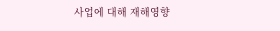사업에 대해 재해영향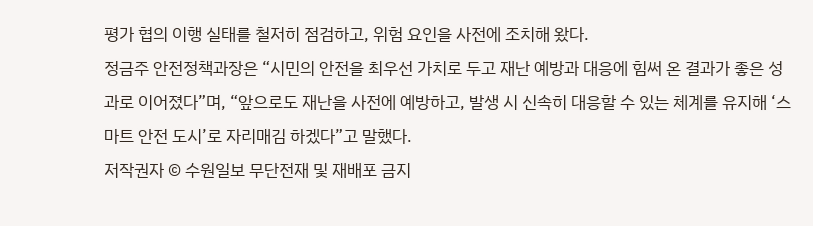평가 협의 이행 실태를 철저히 점검하고, 위험 요인을 사전에 조치해 왔다.
정금주 안전정책과장은 “시민의 안전을 최우선 가치로 두고 재난 예방과 대응에 힘써 온 결과가 좋은 성과로 이어졌다”며, “앞으로도 재난을 사전에 예방하고, 발생 시 신속히 대응할 수 있는 체계를 유지해 ‘스마트 안전 도시’로 자리매김 하겠다”고 말했다.
저작권자 © 수원일보 무단전재 및 재배포 금지